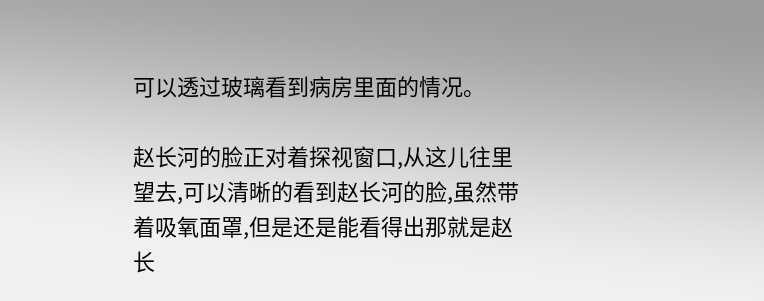可以透过玻璃看到病房里面的情况。

赵长河的脸正对着探视窗口,从这儿往里望去,可以清晰的看到赵长河的脸,虽然带着吸氧面罩,但是还是能看得出那就是赵长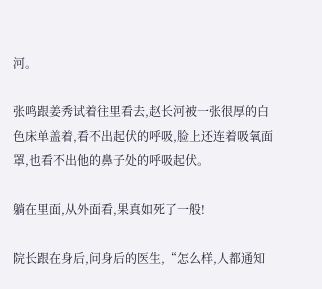河。

张鸣跟姜秀试着往里看去,赵长河被一张很厚的白色床单盖着,看不出起伏的呼吸,脸上还连着吸氧面罩,也看不出他的鼻子处的呼吸起伏。

躺在里面,从外面看,果真如死了一般!

院长跟在身后,问身后的医生,“怎么样,人都通知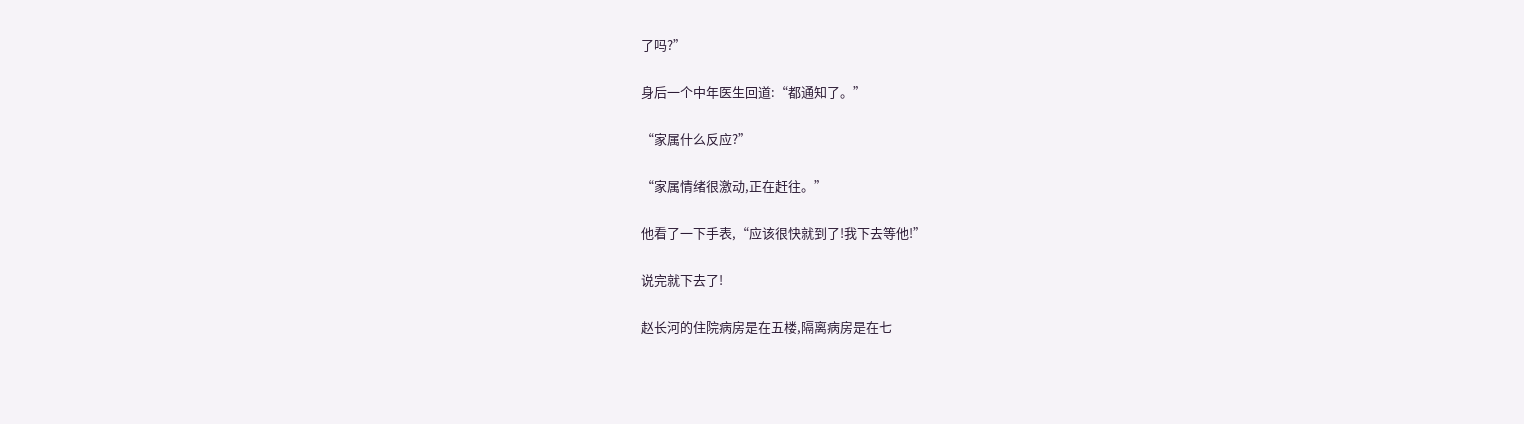了吗?”

身后一个中年医生回道:“都通知了。”

“家属什么反应?”

“家属情绪很激动,正在赶往。”

他看了一下手表,“应该很快就到了!我下去等他!”

说完就下去了!

赵长河的住院病房是在五楼,隔离病房是在七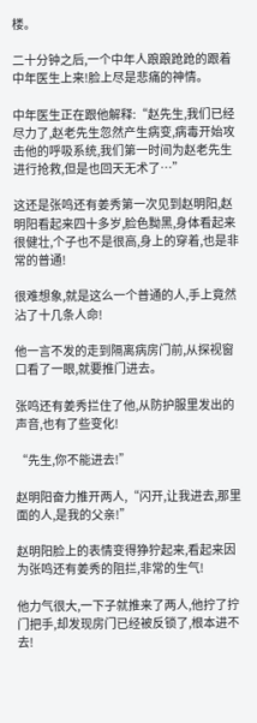楼。

二十分钟之后,一个中年人踉踉跄跄的跟着中年医生上来!脸上尽是悲痛的神情。

中年医生正在跟他解释:“赵先生,我们已经尽力了,赵老先生忽然产生病变,病毒开始攻击他的呼吸系统,我们第一时间为赵老先生进行抢救,但是也回天无术了…”

这还是张鸣还有姜秀第一次见到赵明阳,赵明阳看起来四十多岁,脸色黝黑,身体看起来很健壮,个子也不是很高,身上的穿着,也是非常的普通!

很难想象,就是这么一个普通的人,手上竟然沾了十几条人命!

他一言不发的走到隔离病房门前,从探视窗口看了一眼,就要推门进去。

张鸣还有姜秀拦住了他,从防护服里发出的声音,也有了些变化!

“先生,你不能进去!”

赵明阳奋力推开两人,“闪开,让我进去,那里面的人,是我的父亲!”

赵明阳脸上的表情变得狰狞起来,看起来因为张鸣还有姜秀的阻拦,非常的生气!

他力气很大,一下子就推来了两人,他拧了拧门把手,却发现房门已经被反锁了,根本进不去!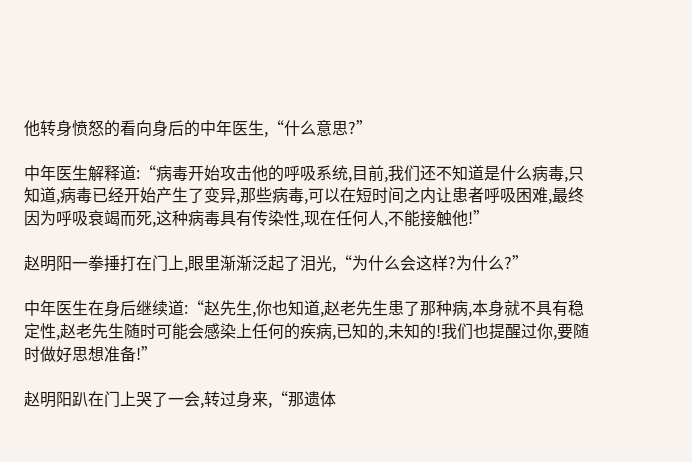他转身愤怒的看向身后的中年医生,“什么意思?”

中年医生解释道:“病毒开始攻击他的呼吸系统,目前,我们还不知道是什么病毒,只知道,病毒已经开始产生了变异,那些病毒,可以在短时间之内让患者呼吸困难,最终因为呼吸衰竭而死,这种病毒具有传染性,现在任何人,不能接触他!”

赵明阳一拳捶打在门上,眼里渐渐泛起了泪光,“为什么会这样?为什么?”

中年医生在身后继续道:“赵先生,你也知道,赵老先生患了那种病,本身就不具有稳定性,赵老先生随时可能会感染上任何的疾病,已知的,未知的!我们也提醒过你,要随时做好思想准备!”

赵明阳趴在门上哭了一会,转过身来,“那遗体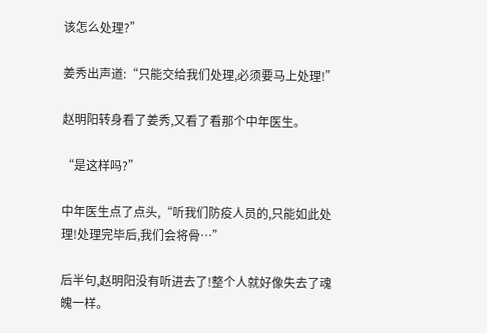该怎么处理?”

姜秀出声道:“只能交给我们处理,必须要马上处理!”

赵明阳转身看了姜秀,又看了看那个中年医生。

“是这样吗?”

中年医生点了点头,“听我们防疫人员的,只能如此处理!处理完毕后,我们会将骨…”

后半句,赵明阳没有听进去了!整个人就好像失去了魂魄一样。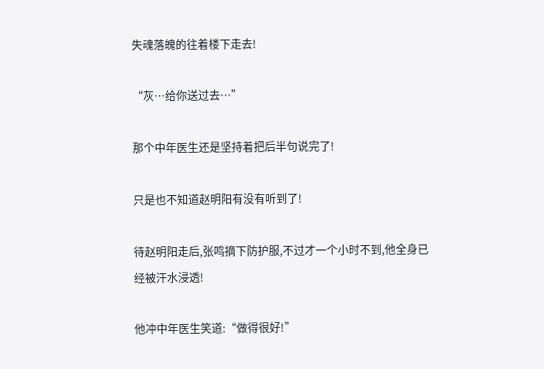失魂落魄的往着楼下走去!

“灰…给你送过去…”

那个中年医生还是坚持着把后半句说完了!

只是也不知道赵明阳有没有听到了!

待赵明阳走后,张鸣摘下防护服,不过才一个小时不到,他全身已经被汗水浸透!

他冲中年医生笑道:“做得很好!”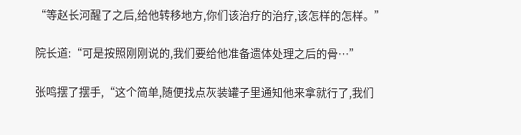“等赵长河醒了之后,给他转移地方,你们该治疗的治疗,该怎样的怎样。”

院长道:“可是按照刚刚说的,我们要给他准备遗体处理之后的骨…”

张鸣摆了摆手,“这个简单,随便找点灰装罐子里通知他来拿就行了,我们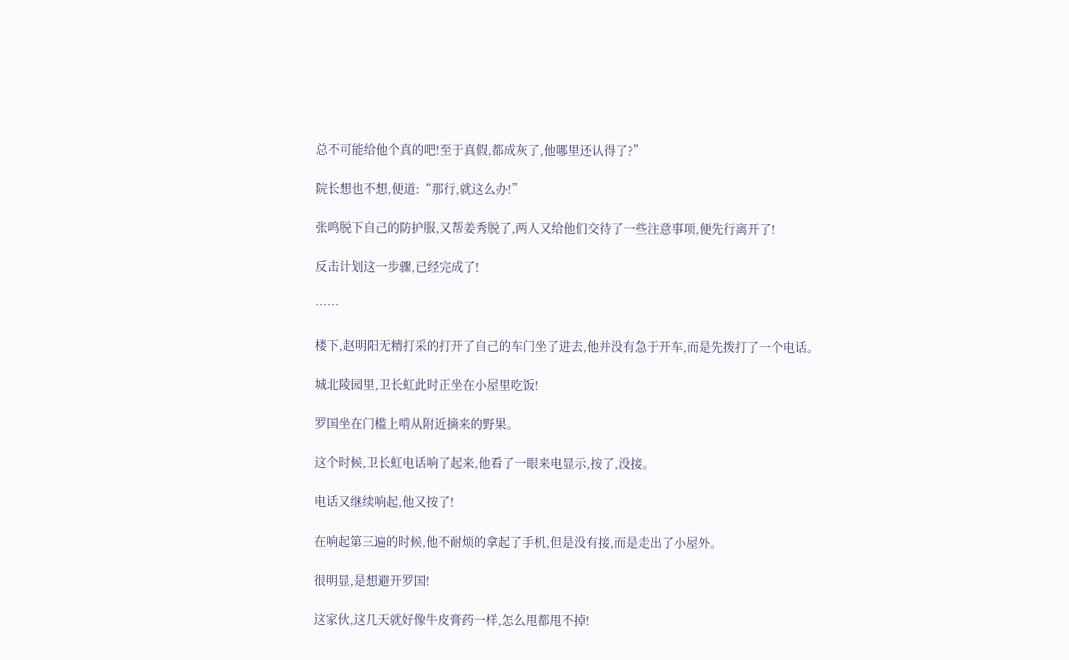总不可能给他个真的吧!至于真假,都成灰了,他哪里还认得了?”

院长想也不想,便道:“那行,就这么办!”

张鸣脱下自己的防护服,又帮姜秀脱了,两人又给他们交待了一些注意事项,便先行离开了!

反击计划这一步骤,已经完成了!

……

楼下,赵明阳无精打采的打开了自己的车门坐了进去,他并没有急于开车,而是先拨打了一个电话。

城北陵园里,卫长虹此时正坐在小屋里吃饭!

罗国坐在门槛上啃从附近摘来的野果。

这个时候,卫长虹电话响了起来,他看了一眼来电显示,按了,没接。

电话又继续响起,他又按了!

在响起第三遍的时候,他不耐烦的拿起了手机,但是没有接,而是走出了小屋外。

很明显,是想避开罗国!

这家伙,这几天就好像牛皮膏药一样,怎么甩都甩不掉!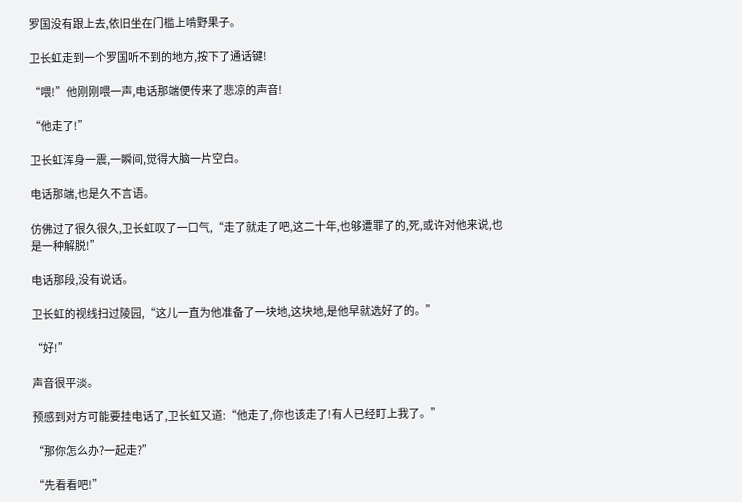罗国没有跟上去,依旧坐在门槛上啃野果子。

卫长虹走到一个罗国听不到的地方,按下了通话键!

“喂!”他刚刚喂一声,电话那端便传来了悲凉的声音!

“他走了!”

卫长虹浑身一震,一瞬间,觉得大脑一片空白。

电话那端,也是久不言语。

仿佛过了很久很久,卫长虹叹了一口气,“走了就走了吧,这二十年,也够遭罪了的,死,或许对他来说,也是一种解脱!”

电话那段,没有说话。

卫长虹的视线扫过陵园,“这儿一直为他准备了一块地,这块地,是他早就选好了的。”

“好!”

声音很平淡。

预感到对方可能要挂电话了,卫长虹又道:“他走了,你也该走了!有人已经盯上我了。”

“那你怎么办?一起走?”

“先看看吧!”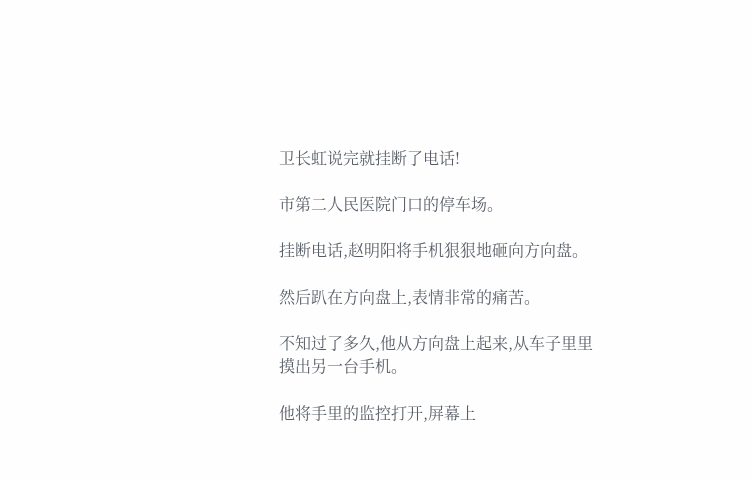卫长虹说完就挂断了电话!

市第二人民医院门口的停车场。

挂断电话,赵明阳将手机狠狠地砸向方向盘。

然后趴在方向盘上,表情非常的痛苦。

不知过了多久,他从方向盘上起来,从车子里里摸出另一台手机。

他将手里的监控打开,屏幕上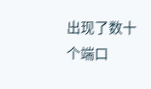出现了数十个端口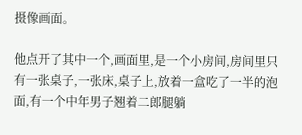摄像画面。

他点开了其中一个,画面里,是一个小房间,房间里只有一张桌子,一张床,桌子上,放着一盒吃了一半的泡面,有一个中年男子翘着二郎腿躺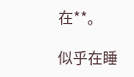在**。

似乎在睡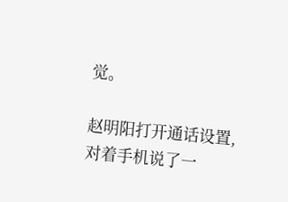觉。

赵明阳打开通话设置,对着手机说了一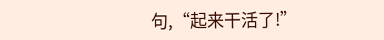句,“起来干活了!”